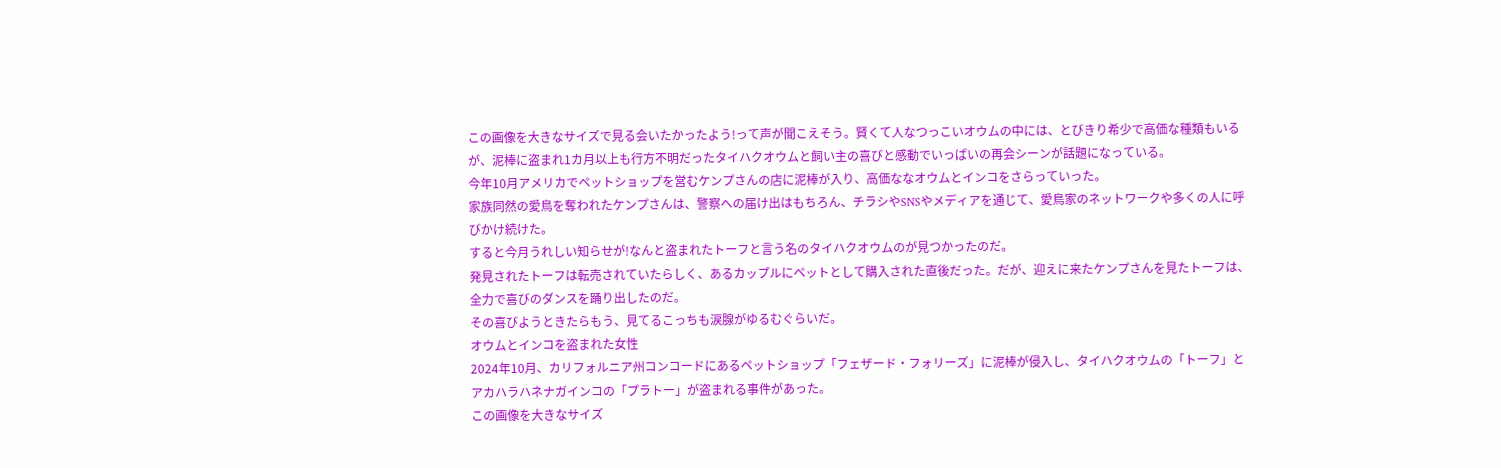この画像を大きなサイズで見る会いたかったよう!って声が聞こえそう。賢くて人なつっこいオウムの中には、とびきり希少で高価な種類もいるが、泥棒に盗まれ1カ月以上も行方不明だったタイハクオウムと飼い主の喜びと感動でいっぱいの再会シーンが話題になっている。
今年10月アメリカでペットショップを営むケンプさんの店に泥棒が入り、高価ななオウムとインコをさらっていった。
家族同然の愛鳥を奪われたケンプさんは、警察への届け出はもちろん、チラシやSNSやメディアを通じて、愛鳥家のネットワークや多くの人に呼びかけ続けた。
すると今月うれしい知らせが!なんと盗まれたトーフと言う名のタイハクオウムのが見つかったのだ。
発見されたトーフは転売されていたらしく、あるカップルにペットとして購入された直後だった。だが、迎えに来たケンプさんを見たトーフは、全力で喜びのダンスを踊り出したのだ。
その喜びようときたらもう、見てるこっちも涙腺がゆるむぐらいだ。
オウムとインコを盗まれた女性
2024年10月、カリフォルニア州コンコードにあるペットショップ「フェザード・フォリーズ」に泥棒が侵入し、タイハクオウムの「トーフ」とアカハラハネナガインコの「プラトー」が盗まれる事件があった。
この画像を大きなサイズ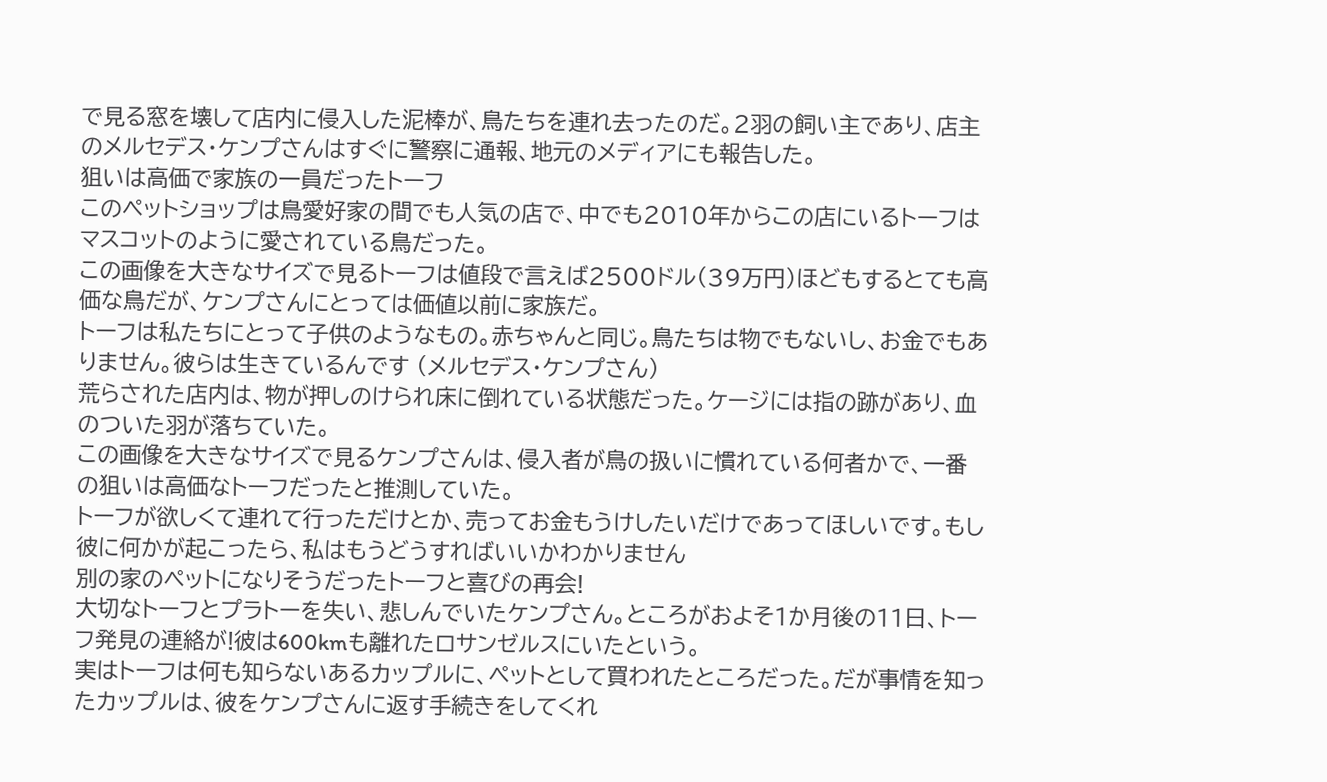で見る窓を壊して店内に侵入した泥棒が、鳥たちを連れ去ったのだ。2羽の飼い主であり、店主のメルセデス・ケンプさんはすぐに警察に通報、地元のメディアにも報告した。
狙いは高価で家族の一員だったトーフ
このペットショップは鳥愛好家の間でも人気の店で、中でも2010年からこの店にいるトーフはマスコットのように愛されている鳥だった。
この画像を大きなサイズで見るトーフは値段で言えば2500ドル(39万円)ほどもするとても高価な鳥だが、ケンプさんにとっては価値以前に家族だ。
トーフは私たちにとって子供のようなもの。赤ちゃんと同じ。鳥たちは物でもないし、お金でもありません。彼らは生きているんです (メルセデス・ケンプさん)
荒らされた店内は、物が押しのけられ床に倒れている状態だった。ケージには指の跡があり、血のついた羽が落ちていた。
この画像を大きなサイズで見るケンプさんは、侵入者が鳥の扱いに慣れている何者かで、一番の狙いは高価なトーフだったと推測していた。
トーフが欲しくて連れて行っただけとか、売ってお金もうけしたいだけであってほしいです。もし彼に何かが起こったら、私はもうどうすればいいかわかりません
別の家のペットになりそうだったトーフと喜びの再会!
大切なトーフとプラトーを失い、悲しんでいたケンプさん。ところがおよそ1か月後の11日、トーフ発見の連絡が!彼は600kmも離れたロサンゼルスにいたという。
実はトーフは何も知らないあるカップルに、ペットとして買われたところだった。だが事情を知ったカップルは、彼をケンプさんに返す手続きをしてくれ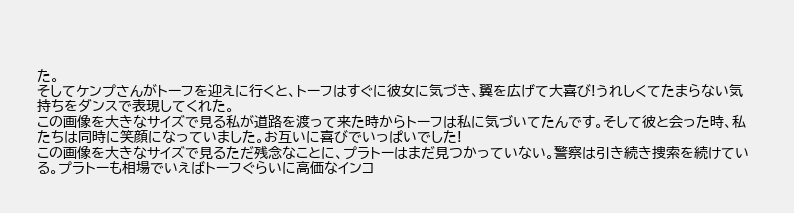た。
そしてケンプさんがトーフを迎えに行くと、トーフはすぐに彼女に気づき、翼を広げて大喜び!うれしくてたまらない気持ちをダンスで表現してくれた。
この画像を大きなサイズで見る私が道路を渡って来た時からトーフは私に気づいてたんです。そして彼と会った時、私たちは同時に笑顔になっていました。お互いに喜びでいっぱいでした!
この画像を大きなサイズで見るただ残念なことに、プラトーはまだ見つかっていない。警察は引き続き捜索を続けている。プラトーも相場でいえばトーフぐらいに高価なインコ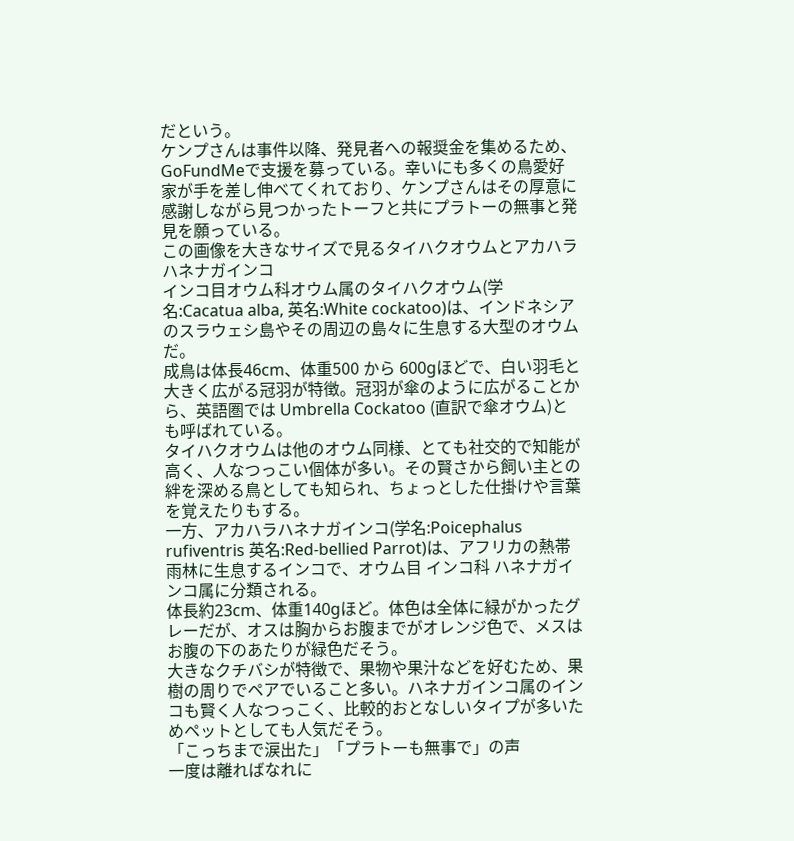だという。
ケンプさんは事件以降、発見者への報奨金を集めるため、GoFundMeで支援を募っている。幸いにも多くの鳥愛好家が手を差し伸べてくれており、ケンプさんはその厚意に感謝しながら見つかったトーフと共にプラトーの無事と発見を願っている。
この画像を大きなサイズで見るタイハクオウムとアカハラハネナガインコ
インコ目オウム科オウム属のタイハクオウム(学名:Cacatua alba, 英名:White cockatoo)は、インドネシアのスラウェシ島やその周辺の島々に生息する大型のオウムだ。
成鳥は体長46cm、体重500 から 600gほどで、白い羽毛と大きく広がる冠羽が特徴。冠羽が傘のように広がることから、英語圏では Umbrella Cockatoo (直訳で傘オウム)とも呼ばれている。
タイハクオウムは他のオウム同様、とても社交的で知能が高く、人なつっこい個体が多い。その賢さから飼い主との絆を深める鳥としても知られ、ちょっとした仕掛けや言葉を覚えたりもする。
一方、アカハラハネナガインコ(学名:Poicephalus rufiventris 英名:Red-bellied Parrot)は、アフリカの熱帯雨林に生息するインコで、オウム目 インコ科 ハネナガインコ属に分類される。
体長約23cm、体重140gほど。体色は全体に緑がかったグレーだが、オスは胸からお腹までがオレンジ色で、メスはお腹の下のあたりが緑色だそう。
大きなクチバシが特徴で、果物や果汁などを好むため、果樹の周りでペアでいること多い。ハネナガインコ属のインコも賢く人なつっこく、比較的おとなしいタイプが多いためペットとしても人気だそう。
「こっちまで涙出た」「プラトーも無事で」の声
一度は離ればなれに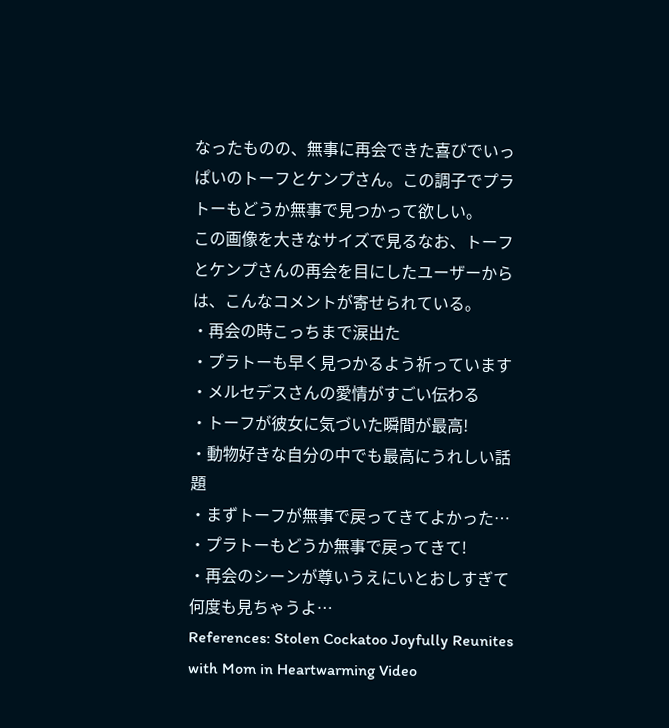なったものの、無事に再会できた喜びでいっぱいのトーフとケンプさん。この調子でプラトーもどうか無事で見つかって欲しい。
この画像を大きなサイズで見るなお、トーフとケンプさんの再会を目にしたユーザーからは、こんなコメントが寄せられている。
・再会の時こっちまで涙出た
・プラトーも早く見つかるよう祈っています
・メルセデスさんの愛情がすごい伝わる
・トーフが彼女に気づいた瞬間が最高!
・動物好きな自分の中でも最高にうれしい話題
・まずトーフが無事で戻ってきてよかった…
・プラトーもどうか無事で戻ってきて!
・再会のシーンが尊いうえにいとおしすぎて何度も見ちゃうよ…
References: Stolen Cockatoo Joyfully Reunites with Mom in Heartwarming Video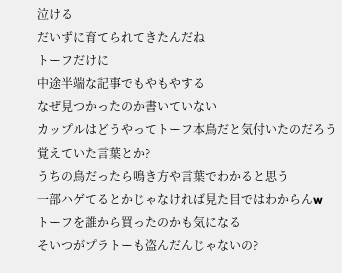泣ける
だいずに育てられてきたんだね
トーフだけに
中途半端な記事でもやもやする
なぜ見つかったのか書いていない
カップルはどうやってトーフ本鳥だと気付いたのだろう
覚えていた言葉とか?
うちの鳥だったら鳴き方や言葉でわかると思う
一部ハゲてるとかじゃなければ見た目ではわからんw
トーフを誰から買ったのかも気になる
そいつがプラトーも盗んだんじゃないの?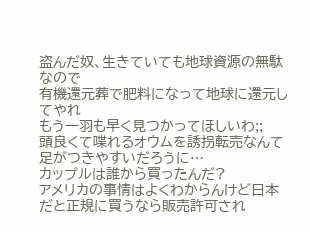盗んだ奴、生きていても地球資源の無駄なので
有機還元葬で肥料になって地球に還元してやれ
もう一羽も早く見つかってほしいわ;;
頭良くて喋れるオウムを誘拐転売なんて足がつきやすいだろうに…
カップルは誰から買ったんだ?
アメリカの事情はよくわからんけど日本だと正規に買うなら販売許可され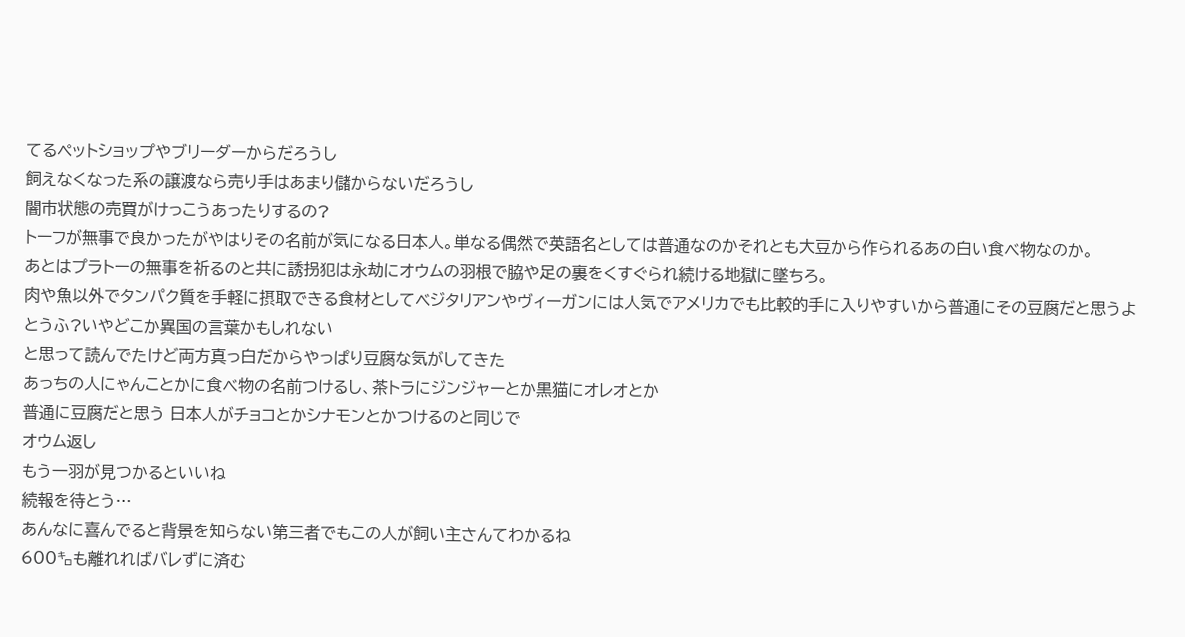てるペットショップやブリーダーからだろうし
飼えなくなった系の譲渡なら売り手はあまり儲からないだろうし
闇市状態の売買がけっこうあったりするの?
トーフが無事で良かったがやはりその名前が気になる日本人。単なる偶然で英語名としては普通なのかそれとも大豆から作られるあの白い食べ物なのか。
あとはプラトーの無事を祈るのと共に誘拐犯は永劫にオウムの羽根で脇や足の裏をくすぐられ続ける地獄に墜ちろ。
肉や魚以外でタンパク質を手軽に摂取できる食材としてベジタリアンやヴィーガンには人気でアメリカでも比較的手に入りやすいから普通にその豆腐だと思うよ
とうふ?いやどこか異国の言葉かもしれない
と思って読んでたけど両方真っ白だからやっぱり豆腐な気がしてきた
あっちの人にゃんことかに食べ物の名前つけるし、茶トラにジンジャーとか黒猫にオレオとか
普通に豆腐だと思う 日本人がチョコとかシナモンとかつけるのと同じで
オウム返し
もう一羽が見つかるといいね
続報を待とう…
あんなに喜んでると背景を知らない第三者でもこの人が飼い主さんてわかるね
600㌔も離れればバレずに済む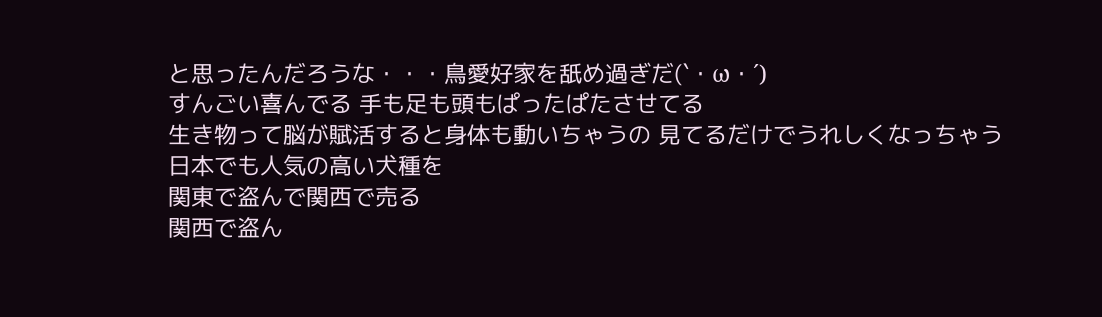と思ったんだろうな・・・鳥愛好家を舐め過ぎだ(`・ω・´)
すんごい喜んでる 手も足も頭もぱったぱたさせてる
生き物って脳が賦活すると身体も動いちゃうの 見てるだけでうれしくなっちゃう
日本でも人気の高い犬種を
関東で盗んで関西で売る
関西で盗ん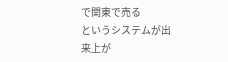で関東で売る
というシステムが出来上が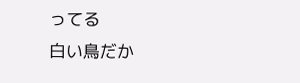ってる
白い鳥だか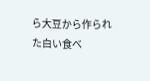ら大豆から作られた白い食べ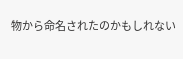物から命名されたのかもしれない